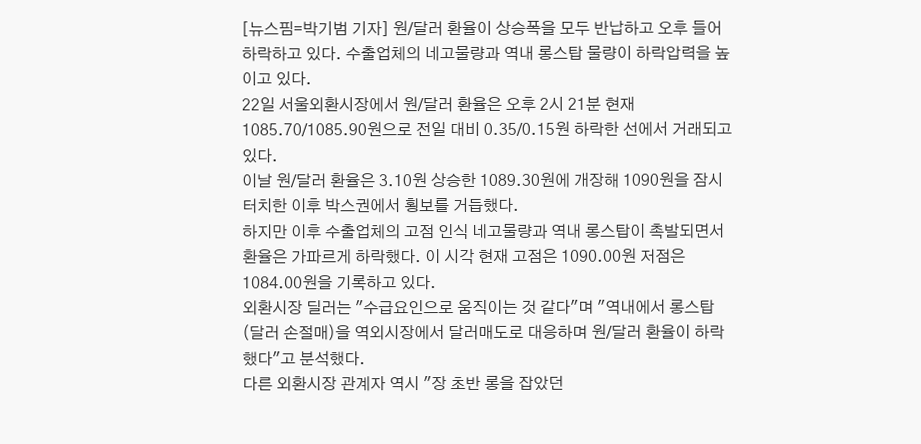[뉴스핌=박기범 기자] 원/달러 환율이 상승폭을 모두 반납하고 오후 들어 하락하고 있다. 수출업체의 네고물량과 역내 롱스탑 물량이 하락압력을 높이고 있다.
22일 서울외환시장에서 원/달러 환율은 오후 2시 21분 현재 1085.70/1085.90원으로 전일 대비 0.35/0.15원 하락한 선에서 거래되고 있다.
이날 원/달러 환율은 3.10원 상승한 1089.30원에 개장해 1090원을 잠시 터치한 이후 박스권에서 횡보를 거듭했다.
하지만 이후 수출업체의 고점 인식 네고물량과 역내 롱스탑이 촉발되면서 환율은 가파르게 하락했다. 이 시각 현재 고점은 1090.00원 저점은 1084.00원을 기록하고 있다.
외환시장 딜러는 "수급요인으로 움직이는 것 같다"며 "역내에서 롱스탑(달러 손절매)을 역외시장에서 달러매도로 대응하며 원/달러 환율이 하락했다"고 분석했다.
다른 외환시장 관계자 역시 "장 초반 롱을 잡았던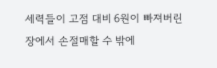세력들이 고점 대비 6원이 빠져버린 장에서 손절매할 수 밖에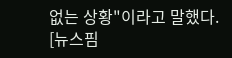없는 상황"이라고 말했다.
[뉴스핌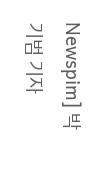Newspim] 박기범 기자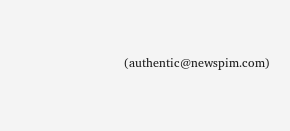(authentic@newspim.com)